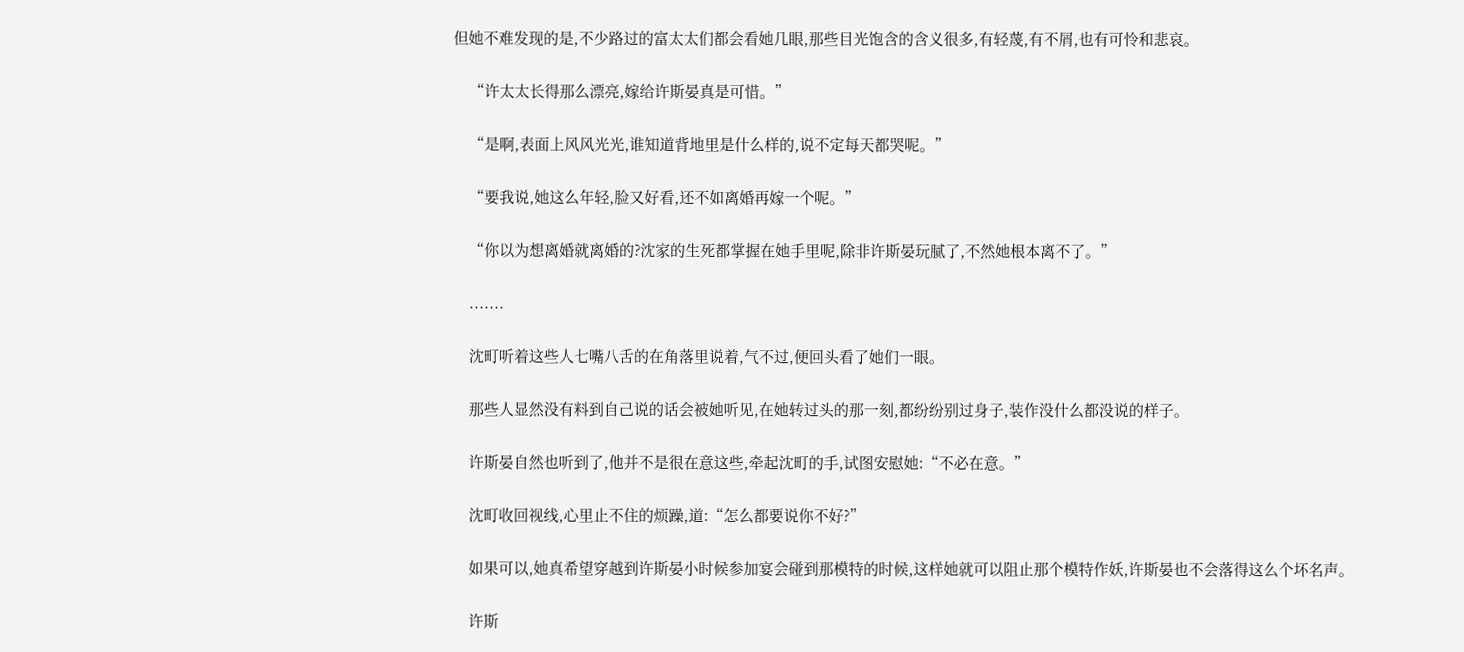但她不难发现的是,不少路过的富太太们都会看她几眼,那些目光饱含的含义很多,有轻蔑,有不屑,也有可怜和悲哀。

    “许太太长得那么漂亮,嫁给许斯晏真是可惜。”

    “是啊,表面上风风光光,谁知道背地里是什么样的,说不定每天都哭呢。”

    “要我说,她这么年轻,脸又好看,还不如离婚再嫁一个呢。”

    “你以为想离婚就离婚的?沈家的生死都掌握在她手里呢,除非许斯晏玩腻了,不然她根本离不了。”

    .......

    沈町听着这些人七嘴八舌的在角落里说着,气不过,便回头看了她们一眼。

    那些人显然没有料到自己说的话会被她听见,在她转过头的那一刻,都纷纷别过身子,装作没什么都没说的样子。

    许斯晏自然也听到了,他并不是很在意这些,牵起沈町的手,试图安慰她:“不必在意。”

    沈町收回视线,心里止不住的烦躁,道:“怎么都要说你不好?”

    如果可以,她真希望穿越到许斯晏小时候参加宴会碰到那模特的时候,这样她就可以阻止那个模特作妖,许斯晏也不会落得这么个坏名声。

    许斯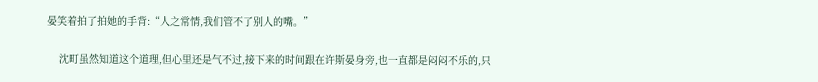晏笑着拍了拍她的手背:“人之常情,我们管不了别人的嘴。”

    沈町虽然知道这个道理,但心里还是气不过,接下来的时间跟在许斯晏身旁,也一直都是闷闷不乐的,只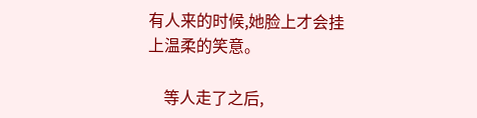有人来的时候,她脸上才会挂上温柔的笑意。

    等人走了之后,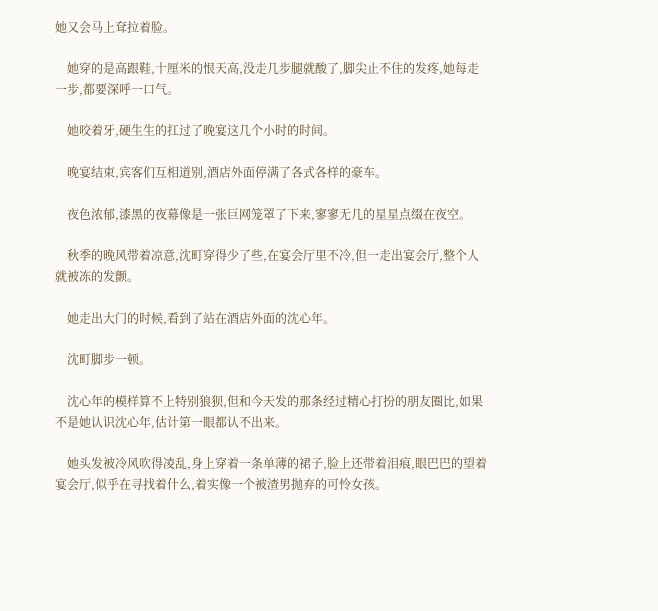她又会马上耷拉着脸。

    她穿的是高跟鞋,十厘米的恨天高,没走几步腿就酸了,脚尖止不住的发疼,她每走一步,都要深呼一口气。

    她咬着牙,硬生生的扛过了晚宴这几个小时的时间。

    晚宴结束,宾客们互相道别,酒店外面停满了各式各样的豪车。

    夜色浓郁,漆黑的夜幕像是一张巨网笼罩了下来,寥寥无几的星星点缀在夜空。

    秋季的晚风带着凉意,沈町穿得少了些,在宴会厅里不冷,但一走出宴会厅,整个人就被冻的发颤。

    她走出大门的时候,看到了站在酒店外面的沈心年。

    沈町脚步一顿。

    沈心年的模样算不上特别狼狈,但和今天发的那条经过精心打扮的朋友圈比,如果不是她认识沈心年,估计第一眼都认不出来。

    她头发被冷风吹得凌乱,身上穿着一条单薄的裙子,脸上还带着泪痕,眼巴巴的望着宴会厅,似乎在寻找着什么,着实像一个被渣男抛弃的可怜女孩。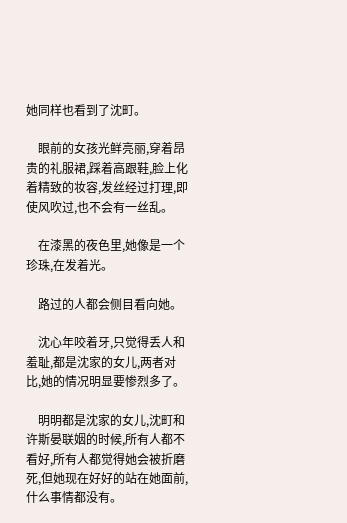她同样也看到了沈町。

    眼前的女孩光鲜亮丽,穿着昂贵的礼服裙,踩着高跟鞋,脸上化着精致的妆容,发丝经过打理,即使风吹过,也不会有一丝乱。

    在漆黑的夜色里,她像是一个珍珠,在发着光。

    路过的人都会侧目看向她。

    沈心年咬着牙,只觉得丢人和羞耻,都是沈家的女儿,两者对比,她的情况明显要惨烈多了。

    明明都是沈家的女儿,沈町和许斯晏联姻的时候,所有人都不看好,所有人都觉得她会被折磨死,但她现在好好的站在她面前,什么事情都没有。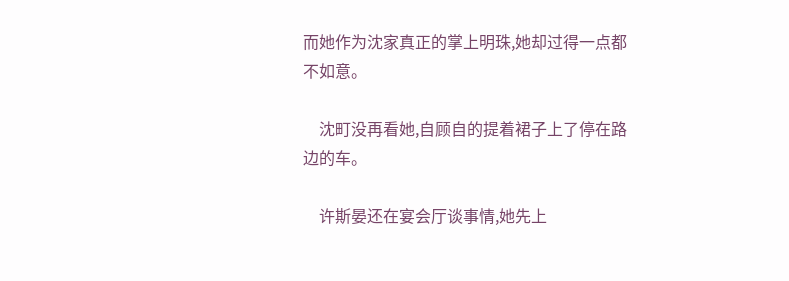而她作为沈家真正的掌上明珠,她却过得一点都不如意。

    沈町没再看她,自顾自的提着裙子上了停在路边的车。

    许斯晏还在宴会厅谈事情,她先上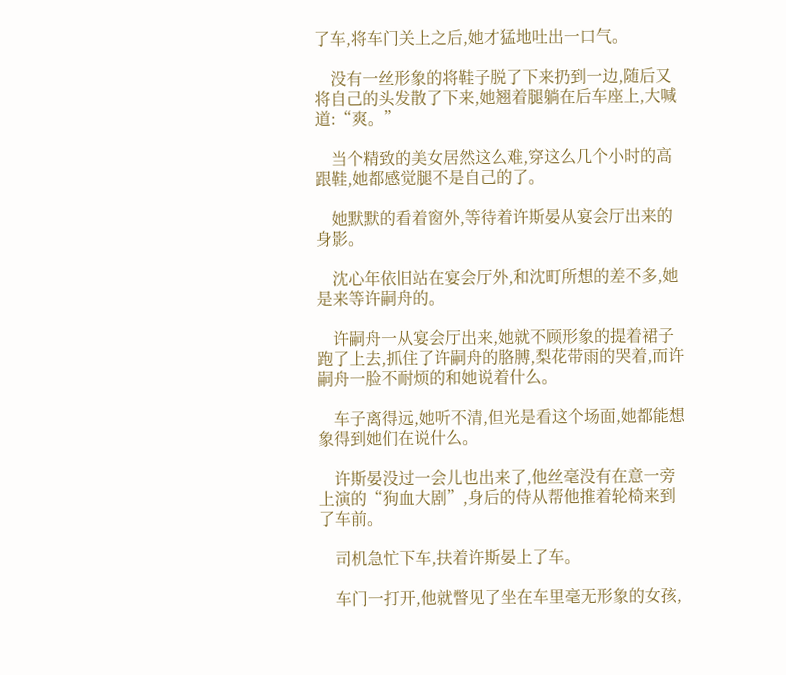了车,将车门关上之后,她才猛地吐出一口气。

    没有一丝形象的将鞋子脱了下来扔到一边,随后又将自己的头发散了下来,她翘着腿躺在后车座上,大喊道:“爽。”

    当个精致的美女居然这么难,穿这么几个小时的高跟鞋,她都感觉腿不是自己的了。

    她默默的看着窗外,等待着许斯晏从宴会厅出来的身影。

    沈心年依旧站在宴会厅外,和沈町所想的差不多,她是来等许嗣舟的。

    许嗣舟一从宴会厅出来,她就不顾形象的提着裙子跑了上去,抓住了许嗣舟的胳膊,梨花带雨的哭着,而许嗣舟一脸不耐烦的和她说着什么。

    车子离得远,她听不清,但光是看这个场面,她都能想象得到她们在说什么。

    许斯晏没过一会儿也出来了,他丝毫没有在意一旁上演的“狗血大剧”,身后的侍从帮他推着轮椅来到了车前。

    司机急忙下车,扶着许斯晏上了车。

    车门一打开,他就瞥见了坐在车里毫无形象的女孩,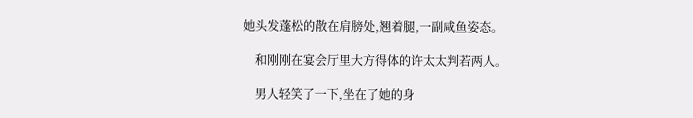她头发蓬松的散在肩膀处,翘着腿,一副咸鱼姿态。

    和刚刚在宴会厅里大方得体的许太太判若两人。

    男人轻笑了一下,坐在了她的身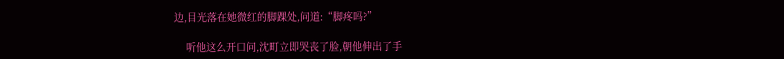边,目光落在她微红的脚踝处,问道:“脚疼吗?”

    听他这么开口问,沈町立即哭丧了脸,朝他伸出了手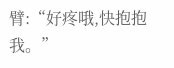臂:“好疼哦,快抱抱我。”